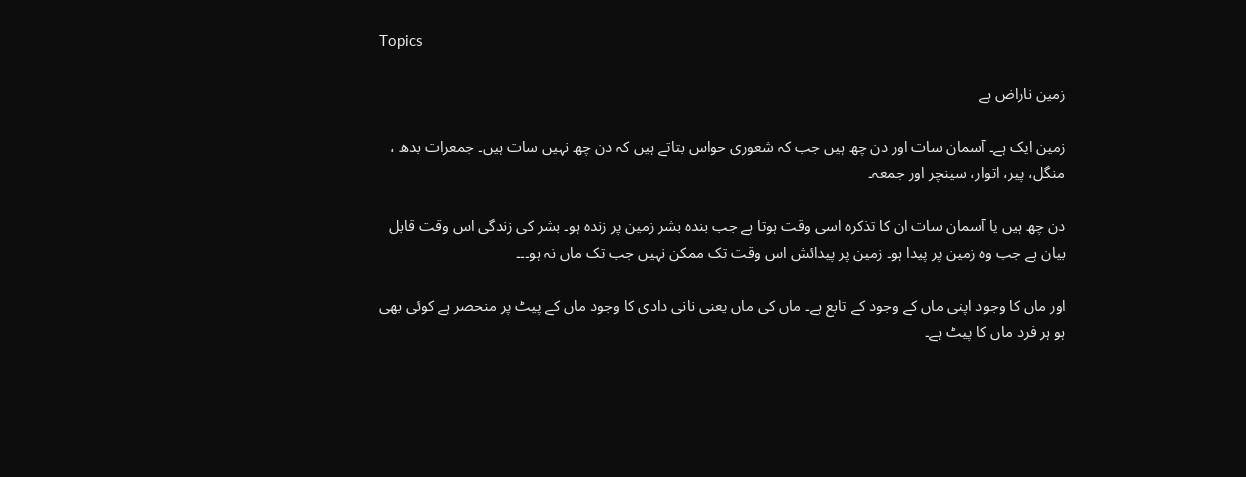Topics

زمین ناراض ہے

زمین ایک ہے۔ آسمان سات اور دن چھ ہیں جب کہ شعوری حواس بتاتے ہیں کہ دن چھ نہیں سات ہیں۔ جمعرات بدھ ، منگل، پیر، اتوار، سینچر اور جمعہ۔

دن چھ ہیں یا آسمان سات ان کا تذکرہ اسی وقت ہوتا ہے جب بندہ بشر زمین پر زندہ ہو۔ بشر کی زندگی اس وقت قابل بیان ہے جب وہ زمین پر پیدا ہو۔ زمین پر پیدائش اس وقت تک ممکن نہیں جب تک ماں نہ ہو۔۔۔

اور ماں کا وجود اپنی ماں کے وجود کے تابع ہے۔ ماں کی ماں یعنی نانی دادی کا وجود ماں کے پیٹ پر منحصر ہے کوئی بھی ہو ہر فرد ماں کا پیٹ ہے۔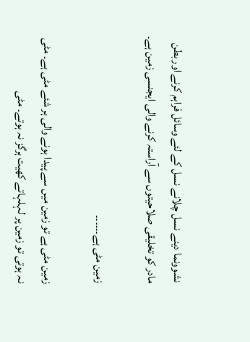نشوونما دینے نسل چلانے نسل کے لئے وسائل فراہم کرنے اور بطن مادر کو تخلیقی صلاحیتوں سے آراستہ کرنے والی ایجنسی زمین ہے۔

زمین مٹی ہے۔۔۔۔۔۔

زمین مٹی ہے تو زمین میں سے پیدا ہونے والی ہر شئے مٹی ہے۔ مٹی نہ ہوتی تو زمین پر لہلہاتے کھیت ہرگز نہ ہوتے۔ مٹی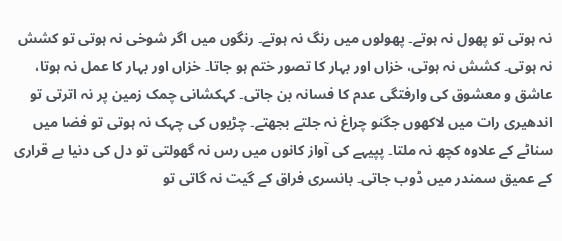نہ ہوتی تو پھول نہ ہوتے۔ پھولوں میں رنگ نہ ہوتے۔ رنگوں میں اگر شوخی نہ ہوتی تو کشش نہ ہوتی۔ کشش نہ ہوتی، خزاں اور بہار کا تصور ختم ہو جاتا۔ خزاں اور بہار کا عمل نہ ہوتا، عاشق و معشوق کی وارفتگی عدم کا فسانہ بن جاتی۔ کہکشانی چمک زمین پر نہ اترتی تو اندھیری رات میں لاکھوں جگنو چراغ نہ جلتے بجھتے۔ چڑیوں کی چہک نہ ہوتی تو فضا میں سناٹے کے علاوہ کچھ نہ ملتا۔ پپیہے کی آواز کانوں میں رس نہ گھولتی تو دل کی دنیا بے قراری کے عمیق سمندر میں ڈوب جاتی۔ بانسری فراق کے گیت نہ گاتی تو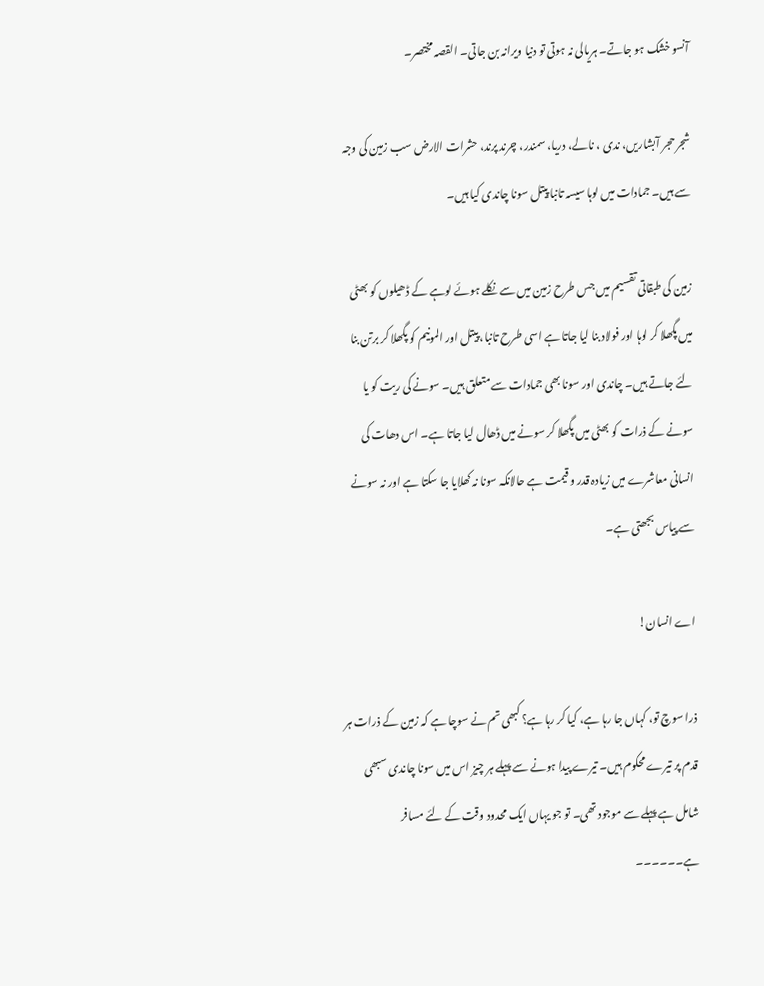آنسو خشک ہو جاتے۔ ہریالی نہ ہوتی تو دنیا ویرانہ بن جاتی۔ القصہ مختصر۔

شجر حجر آبشاریں، ندی ، نالے، دریا، سمندر، چرند پرند، حشرات الارض سب زمین کی وجہ سے ہیں۔ جمادات میں لوہا سیسہ تانبا پیتل سونا چاندی کیا ہیں۔

زمین کی طبقاتی تقسیم میں جس طرح زمین میں سے نکلے ہوئے لوہے کے ڈھیلوں کو بھٹی میں پگھلا کر لوہا اور فولاد بنا لیا جاتا ہے اسی طرح تانبا، پیتل اور المونیم کو پگھلا کر برتن بنا لئے جاتے ہیں۔ چاندی اور سونا بھی جمادات سے متعلق ہیں۔ سونے کی ریت کو یا سونے کے ذرات کو بھٹی میں پگھلا کر سونے میں ڈھال لیا جاتا ہے۔ اس دھات کی انسانی معاشرے میں زیادہ قدر و قیمت ہے حالانکہ سونا نہ کھلایا جا سکتا ہے اور نہ سونے سے پیاس بجھتی ہے۔

اے انسان!

ذرا سوچ تو، کہاں جا رہا ہے، کیا کر رہا ہے؟ کبھی تم نے سوچا ہے کہ زمین کے ذرات ہر قدم پر تیرے محکوم ہیں۔ تیرے پیدا ہونے سے پہلے ہر چیز اس میں سونا چاندی سبھی شامل ہے پہلے سے موجود تھی۔ تو جو یہاں ایک محدود وقت کے لئے مسافر ہے۔۔۔۔۔۔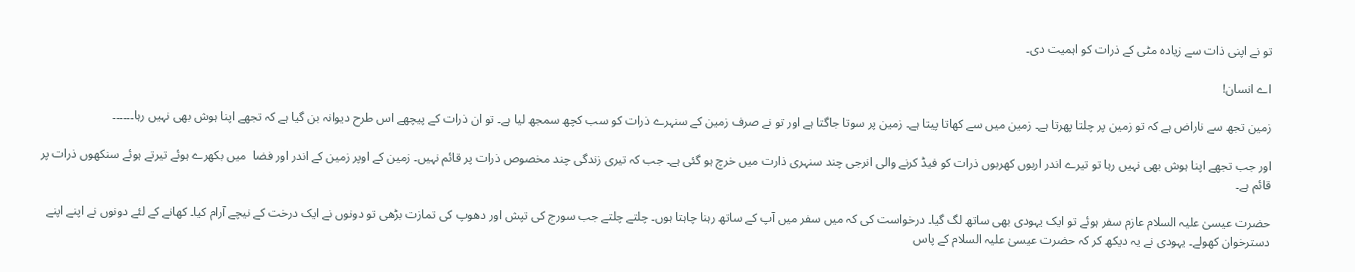تو نے اپنی ذات سے زیادہ مٹی کے ذرات کو اہمیت دی۔

اے انسان!

زمین تجھ سے ناراض ہے کہ تو زمین پر چلتا پھرتا ہے۔ زمین میں سے کھاتا پیتا ہے۔ زمین پر سوتا جاگتا ہے اور تو نے صرف زمین کے سنہرے ذرات کو سب کچھ سمجھ لیا ہے۔ تو ان ذرات کے پیچھے اس طرح دیوانہ بن گیا ہے کہ تجھے اپنا ہوش بھی نہیں رہا۔۔۔۔۔۔

اور جب تجھے اپنا ہوش بھی نہیں رہا تو تیرے اندر اربوں کھربوں ذرات کو فیڈ کرنے والی انرجی چند سنہری ذارت میں خرچ ہو گئی ہے۔ جب کہ تیری زندگی چند مخصوص ذرات پر قائم نہیں۔ زمین کے اوپر زمین کے اندر اور فضا  میں بکھرے ہوئے تیرتے ہوئے سنکھوں ذرات پر قائم ہے۔

حضرت عیسیٰ علیہ السلام عازم سفر ہوئے تو ایک یہودی بھی ساتھ لگ گیا۔ درخواست کی کہ میں سفر میں آپ کے ساتھ رہنا چاہتا ہوں۔ چلتے چلتے جب سورج کی تپش اور دھوپ کی تمازت بڑھی تو دونوں نے ایک درخت کے نیچے آرام کیا۔ کھانے کے لئے دونوں نے اپنے اپنے دسترخوان کھولے۔ یہودی نے یہ دیکھ کر کہ حضرت عیسیٰ علیہ السلام کے پاس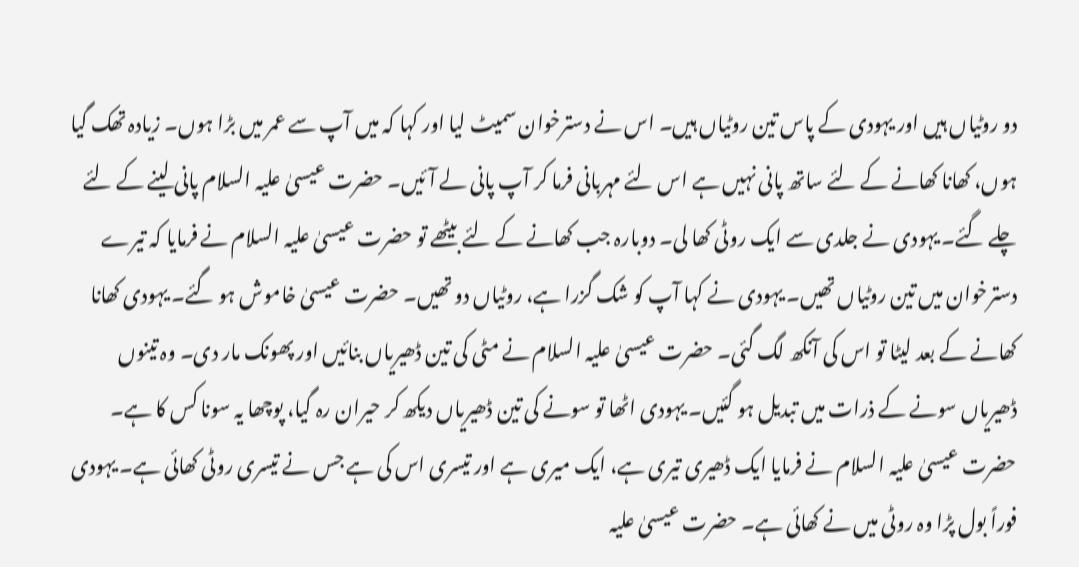دو روٹیاں ہیں اور یہودی کے پاس تین روٹیاں ہیں۔ اس نے دسترخوان سمیٹ لیا اور کہا کہ میں آپ سے عمر میں بڑا ہوں۔ زیادہ تھک گیا ہوں، کھانا کھانے کے لئے ساتھ پانی نہیں ہے اس لئے مہربانی فرما کر آپ پانی لے آئیں۔ حضرت عیسیٰ علیہ السلام پانی لینے کے لئے چلے گئے۔ یہودی نے جلدی سے ایک روٹی کھا لی۔ دوبارہ جب کھانے کے لئے بیٹھے تو حضرت عیسیٰ علیہ السلام نے فرمایا کہ تیرے دسترخوان میں تین روٹیاں تھیں۔ یہودی نے کہا آپ کو شک گزرا ہے، روٹیاں دو تھیں۔ حضرت عیسیٰ خاموش ہو گئے۔ یہودی کھانا کھانے کے بعد لیٹا تو اس کی آنکھ لگ گئی۔ حضرت عیسیٰ علیہ السلام نے مٹی کی تین ڈھیریاں بنائیں اور پھونک مار دی۔ وہ تینوں ڈھیریاں سونے کے ذرات میں تبدیل ہو گئیں۔ یہودی اٹھا تو سونے کی تین ڈھیریاں دیکھ کر حیران رہ گیا، پوچھا یہ سونا کس کا ہے۔ حضرت عیسیٰ علیہ السلام نے فرمایا ایک ڈھیری تیری ہے، ایک میری ہے اور تیسری اس کی ہے جس نے تیسری روٹی کھائی ہے۔ یہودی فوراً بول پڑا وہ روٹی میں نے کھائی ہے۔ حضرت عیسیٰ علیہ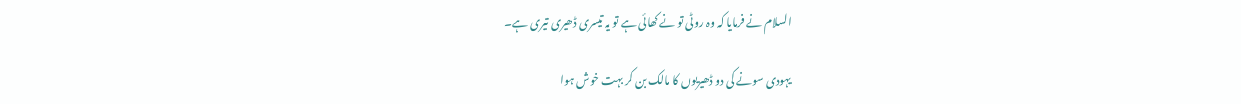السلام نے فرمایا کہ وہ روٹی تو نے کھائی ہے تو یہ تیسری ڈھیری تیری ہے۔

یہودی سونے کی دو ڈھیریوں کا مالک بن کر بہت خوش ہوا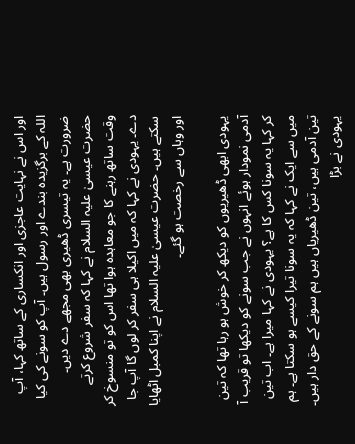اور اس نے نہایت عاجزی اور انکساری کے ساتھ کہا، آپ اللہ کے برگزیدہ بندے اور رسول ہیں۔ آپ کو سونے کی کیا ضرورت ہے۔ یہ تیسری ڈھیری بھی مجھے دے دیں۔ حضرت عیسیٰ علیہ السلام نے کہا کہ سفر شروع کرتے وقت ساتھ رہنے کا جو معاہدہ ہوا تھا اس کو تو منسوخ کر دے۔ یہودی نے کہا کہ میں اکیلا ہی سفر کر لوں گا آپ جا سکتے ہیں۔ حضرت عیسیٰ علیہ السلام نے اپنا کمبل اٹھایا اور وہاں سے رخصت ہو گئے۔

یہودی ابھی ڈھیریوں کو دیکھ کر خوش ہو رہا تھا کہ تین آدمی نمودار ہوئے انہوں نے جب سونے کو دیکھا تو قریب آ کر کہا یہ سونا کس کا ہے؟ یہودی نے کہا میرا ہے۔ اب تین میں سے ایک نے کہا کہ یہ سونا تیرا کیسے ہو سکتا ہے۔ ہم تین آدمی ہیں، تین ڈھیریاں ہیں ہم سونے کے حق دار ہیں۔ یہودی نے بڑا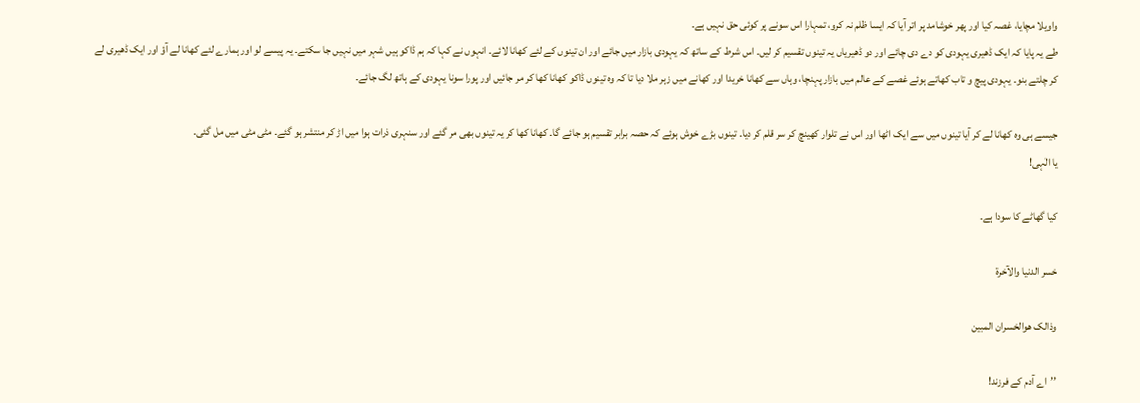واویلا مچایا، غصہ کیا اور پھر خوشامد پر اتر آیا کہ ایسا ظلم نہ کرو، تمہارا اس سونے پر کوئی حق نہیں ہے۔
طے یہ پایا کہ ایک ڈھیری یہودی کو دے دی چائے اور دو ڈھیریاں یہ تینوں تقسیم کر لیں۔ اس شرط کے ساتھ کہ یہودی بازار میں جائے اور ان تینوں کے لئے کھانا لائے۔ انہوں نے کہا کہ ہم ڈاکو ہیں شہر میں نہیں جا سکتے۔ یہ پیسے لو اور ہمارے لئے کھانا لے آؤ اور ایک ڈھیری لے کر چلتے بنو۔ یہودی پیچ و تاب کھاتے ہوئے غصے کے عالم میں بازار پہنچا، وہاں سے کھانا خریدا اور کھانے میں زہر ملا دیا تا کہ وہ تینوں ڈاکو کھانا کھا کر مر جائیں اور پورا سونا یہودی کے ہاتھ لگ جائے۔

جیسے ہی وہ کھانا لے کر آیا تینوں میں سے ایک اٹھا اور اس نے تلوار کھینچ کر سر قلم کر دیا۔ تینوں بڑے خوش ہوئے کہ حصہ برابر تقسیم ہو جائے گا۔ کھانا کھا کر یہ تینوں بھی مر گئے اور سنہری ذرات ہوا میں اڑ کر منتشر ہو گئے۔ مٹی مٹی میں مل گئی۔
یا الٰہی!

کیا گھاٹے کا سودا ہے۔

خسر الدنيا والآخرة

وذالک ھوالخسران المبین

’’اے آدم کے فرزند!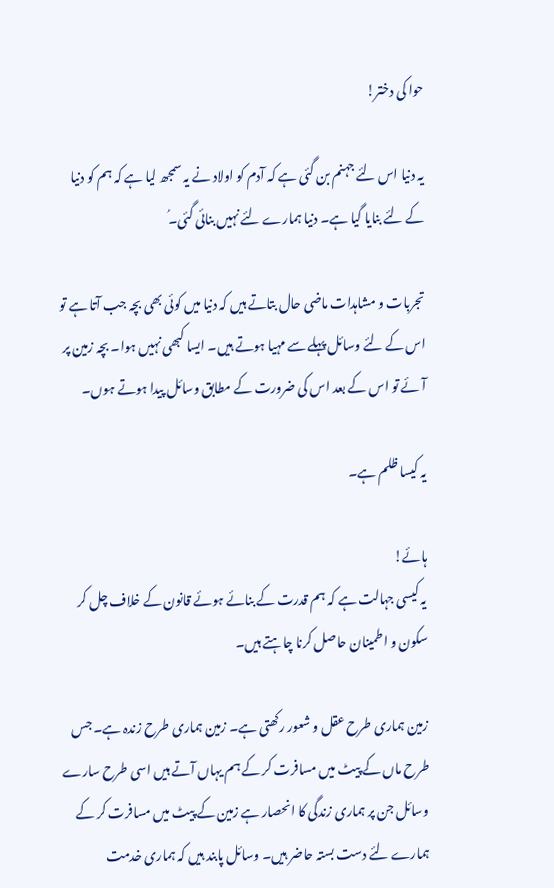حوا کی دختر!

یہ دنیا اس لئے جہنم بن گئی ہے کہ آدم کو اولاد نے یہ سمجھ لیا ہے کہ ہم کو دنیا کے لئے بنایا گیا ہے۔ دنیا ہمارے لئے نہیں بنائی گئی۔ُ

تجربات و مشاہدات ماضی حال بتاتے ہیں کہ دنیا میں کوئی بھی بچہ جب آتا ہے تو اس کے لئے وسائل پہلے سے مہیا ہوتے ہیں۔ ایسا کبھی نہیں ہوا۔ بچہ زمین پر آئے تو اس کے بعد اس کی ضرورت کے مطابق وسائل پیدا ہوتے ہوں۔

یہ کیسا ظلم ہے۔

ہائے!
یہ کیسی جہالت ہے کہ ہم قدرت کے بنائے ہوئے قانون کے خلاف چل کر سکون و اطمینان حاصل کرنا چاہتے ہیں۔

زمین ہماری طرح عقل و شعور رکھتی ہے۔ زمین ہماری طرح زندہ ہے۔ جس طرح ماں کے پیٹ میں مسافرت کر کے ہم یہاں آتے ہیں اسی طرح سارے وسائل جن پر ہماری زندگی کا انحصار ہے زمین کے پیٹ میں مسافرت کر کے ہمارے لئے دست بستہ حاضر ہیں۔ وسائل پابند ہیں کہ ہماری خدمت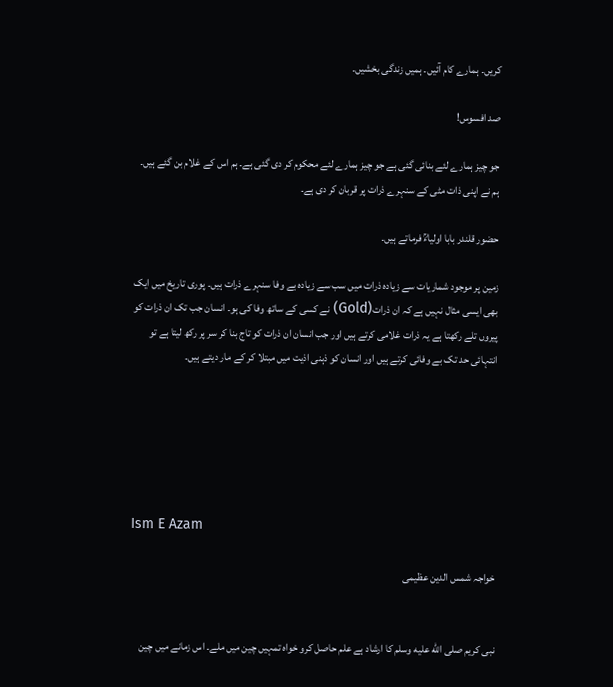کریں۔ ہمارے کام آئیں۔ ہمیں زندگی بخشیں۔

صد افسوس!

جو چیز ہمارے لئے بنائی گئی ہے جو چیز ہمارے لئے محکوم کر دی گئی ہے۔ ہم اس کے غلام بن گئے ہیں۔ ہم نے اپنی ذات مٹی کے سنہرے ذرات پر قربان کر دی ہے۔

حضور قلندر بابا اولیاءؒ فرماتے ہیں۔

زمین پر موجود شماریات سے زیادہ ذرات میں سب سے زیادہ بے وفا سنہرے ذرات ہیں۔ پوری تاریخ میں ایک بھی ایسی مثال نہیں ہے کہ ان ذرات(Gold) نے کسی کے ساتھ وفا کی ہو۔ انسان جب تک ان ذرات کو پیروں تلے رکھتا ہے یہ ذرات غلامی کرتے ہیں اور جب انسان ان ذرات کو تاج بنا کر سر پر رکھ لیتا ہے تو انتہائی حد تک بے وفائی کرتے ہیں اور انسان کو ذہنی اذیت میں مبتلا کر کے مار دیتے ہیں۔






Ism E Azam

خواجہ شمس الدین عظیمی


نبی کریم صلى الله عليه وسلم کا ارشاد ہے علم حاصل کرو خواہ تمہیں چین میں ملے۔ اس زمانے میں چین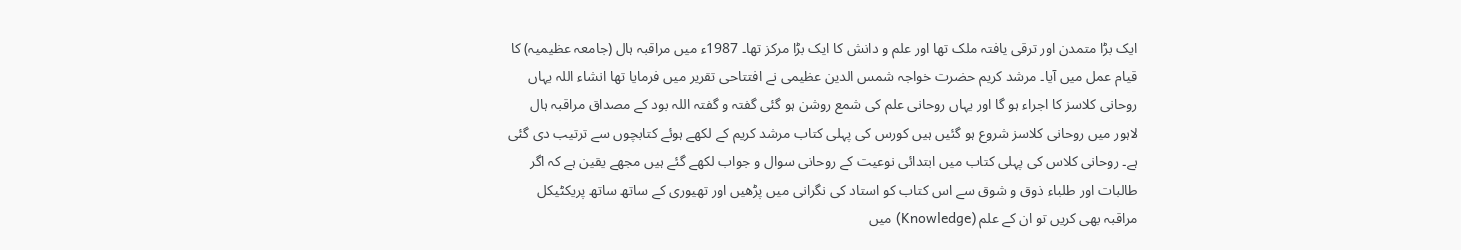ایک بڑا متمدن اور ترقی یافتہ ملک تھا اور علم و دانش کا ایک بڑا مرکز تھا۔ 1987ء میں مراقبہ ہال (جامعہ عظیمیہ) کا قیام عمل میں آیا۔ مرشد کریم حضرت خواجہ شمس الدین عظیمی نے افتتاحی تقریر میں فرمایا تھا انشاء اللہ یہاں روحانی کلاسز کا اجراء ہو گا اور یہاں روحانی علم کی شمع روشن ہو گئی گفتہ و گفتہ اللہ بود کے مصداق مراقبہ ہال لاہور میں روحانی کلاسز شروع ہو گئیں ہیں کورس کی پہلی کتاب مرشد کریم کے لکھے ہوئے کتابچوں سے ترتیب دی گئی ہے۔ روحانی کلاس کی پہلی کتاب میں ابتدائی نوعیت کے روحانی سوال و جواب لکھے گئے ہیں مجھے یقین ہے کہ اگر طالبات اور طلباء ذوق و شوق سے اس کتاب کو استاد کی نگرانی میں پڑھیں اور تھیوری کے ساتھ ساتھ پریکٹیکل مراقبہ بھی کریں تو ان کے علم (Knowledge) میں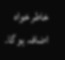خاطر خواہ اضافہ ہو گا۔